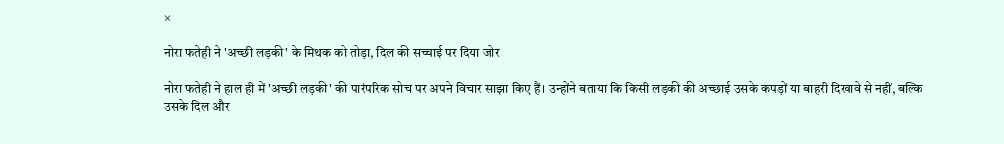×

नोरा फतेही ने 'अच्छी लड़की' के मिथक को तोड़ा, दिल की सच्चाई पर दिया जोर

नोरा फतेही ने हाल ही में 'अच्छी लड़की' की पारंपरिक सोच पर अपने विचार साझा किए हैं। उन्होंने बताया कि किसी लड़की की अच्छाई उसके कपड़ों या बाहरी दिखावे से नहीं, बल्कि उसके दिल और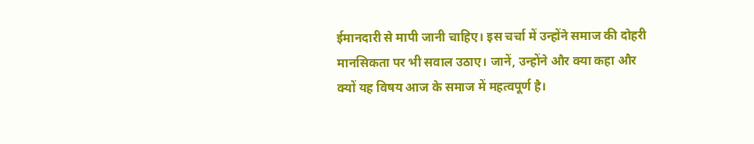ईमानदारी से मापी जानी चाहिए। इस चर्चा में उन्होंने समाज की दोहरी मानसिकता पर भी सवाल उठाए। जानें, उन्होंने और क्या कहा और क्यों यह विषय आज के समाज में महत्वपूर्ण है।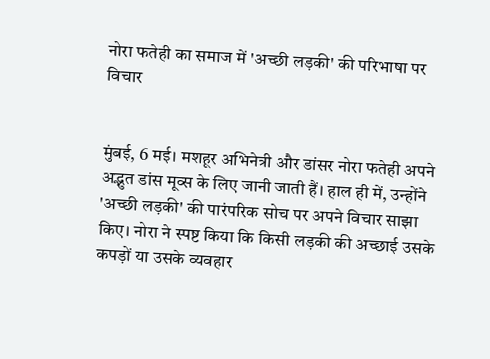नोरा फतेही का समाज में 'अच्छी लड़की' की परिभाषा पर विचार


मुंबई, 6 मई। मशहूर अभिनेत्री और डांसर नोरा फतेही अपने अद्भुत डांस मूव्स के लिए जानी जाती हैं। हाल ही में, उन्होंने 'अच्छी लड़की' की पारंपरिक सोच पर अपने विचार साझा किए। नोरा ने स्पष्ट किया कि किसी लड़की की अच्छाई उसके कपड़ों या उसके व्यवहार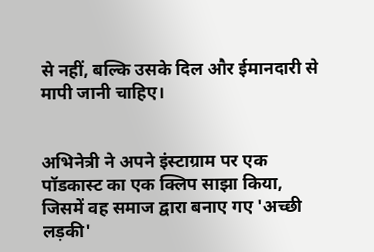से नहीं, बल्कि उसके दिल और ईमानदारी से मापी जानी चाहिए।


अभिनेत्री ने अपने इंस्टाग्राम पर एक पॉडकास्ट का एक क्लिप साझा किया, जिसमें वह समाज द्वारा बनाए गए 'अच्छी लड़की'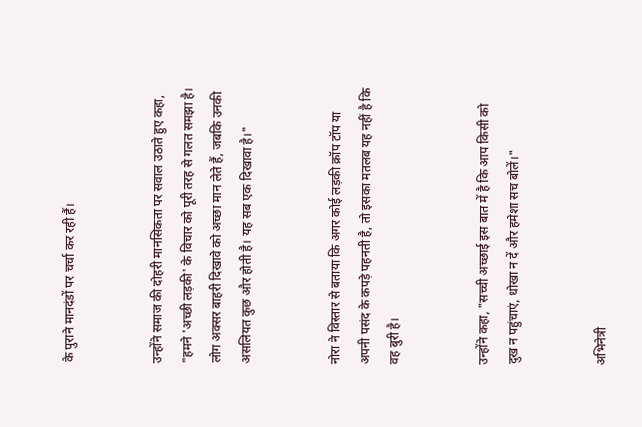के पुराने मानदंडों पर चर्चा कर रही हैं।


उन्होंने समाज की दोहरी मानसिकता पर सवाल उठाते हुए कहा, "हमने 'अच्छी लड़की' के विचार को पूरी तरह से गलत समझा है। लोग अक्सर बाहरी दिखावे को अच्छा मान लेते हैं, जबकि उनकी असलियत कुछ और होती है। यह सब एक दिखावा है।"


नोरा ने विस्तार से बताया कि अगर कोई लड़की क्रॉप टॉप या अपनी पसंद के कपड़े पहनती है, तो इसका मतलब यह नहीं है कि वह बुरी है।


उन्होंने कहा, "सच्ची अच्छाई इस बात में है कि आप किसी को दुख न पहुंचाएं, धोखा न दें और हमेशा सच बोलें।"


अभिनेत्री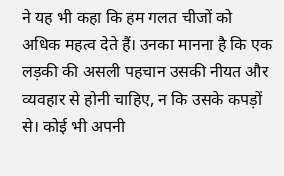ने यह भी कहा कि हम गलत चीजों को अधिक महत्व देते हैं। उनका मानना है कि एक लड़की की असली पहचान उसकी नीयत और व्यवहार से होनी चाहिए, न कि उसके कपड़ों से। कोई भी अपनी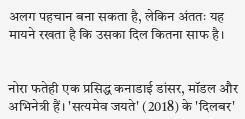अलग पहचान बना सकता है, लेकिन अंततः यह मायने रखता है कि उसका दिल कितना साफ है।


नोरा फतेही एक प्रसिद्ध कनाडाई डांसर, मॉडल और अभिनेत्री हैं। 'सत्यमेव जयते' (2018) के 'दिलबर'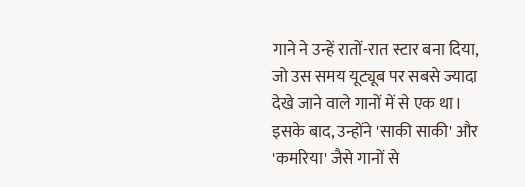गाने ने उन्हें रातों-रात स्टार बना दिया, जो उस समय यूट्यूब पर सबसे ज्यादा देखे जाने वाले गानों में से एक था। इसके बाद, उन्होंने 'साकी साकी' और 'कमरिया' जैसे गानों से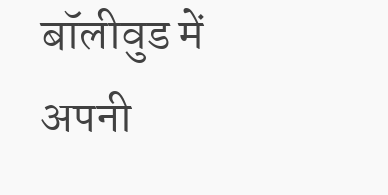बॉलीवुड में अपनी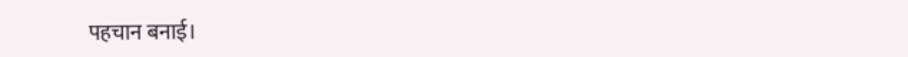पहचान बनाई।